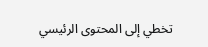تخطي إلى المحتوى الرئيسي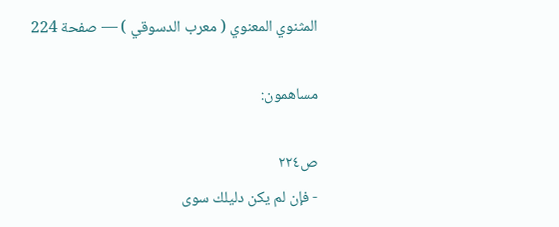المثنوي المعنوي ( معرب الدسوقي ) — صفحة 224

مساهمون:

ص٢٢٤
- فإن لم يكن دليلك سوى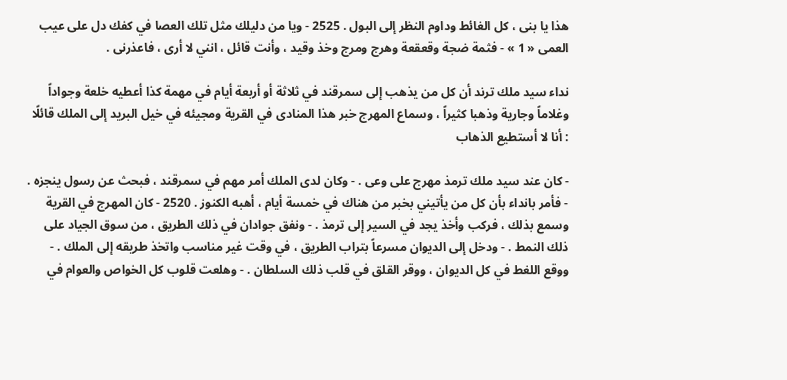هذا يا بنى ، كل الغائط وداوم النظر إلى البول . 2525 - ويا من دليلك مثل تلك العصا في كفك دل على عيب العمى « 1 » - فثمة ضجة وقعقعة وهرج ومرج وخذ وقيد ، وأنت قائل ، انني لا أرى ، فاعذرنى .

نداء سيد ملك ترند أن كل من يذهب إلى سمرقند في ثلاثة أو أربعة أيام في مهمة كذا أعطيه خلعة وجواداً وغلاماً وجارية وذهبا كثيراً ، وسماع المهرج خبر هذا المنادى في القرية ومجيئه في خيل البريد إلى الملك قائلًا : أنا لا أستطيع الذهاب

- كان عند سيد ملك ترمذ مهرج على وعى . - وكان لدى الملك أمر مهم في سمرقند ، فبحث عن رسول ينجزه . - فأمر بانداء بأن كل من يأتيني بخبر من هناك في خمسة أيام ، أهبه الكنوز . 2520 - كان المهرج في القرية وسمع بذلك ، فركب وأخذ يجد في السير إلى ترمذ . - ونفق جوادان في ذلك الطريق ، من سوق الجياد على ذلك النمط . - ودخل إلى الديوان مسرعاً بتراب الطريق ، في وقت غير مناسب واتخذ طريقه إلى الملك . - ووقع اللغط في كل الديوان ، ووقر القلق في قلب ذلك السلطان . - وهلعت قلوب كل الخواص والعوام في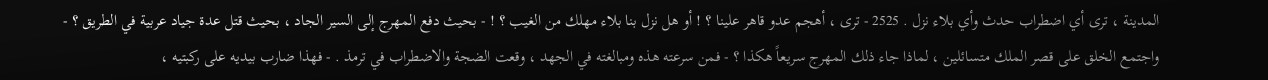المدينة ، ترى أي اضطراب حدث وأي بلاء نزل . 2525 - ترى ، أهجم عدو قاهر علينا ؟ ! أو هل نزل بنا بلاء مهلك من الغيب ؟ ! - بحيث دفع المهرج إلى السير الجاد ، بحيث قتل عدة جياد عربية في الطريق ؟ - واجتمع الخلق على قصر الملك متسائلين ، لماذا جاء ذلك المهرج سريعاً هكذا ؟ - فمن سرعته هذه ومبالغته في الجهد ، وقعت الضجة والاضطراب في ترمذ . - فهذا ضارب بيديه على ركبتيه ،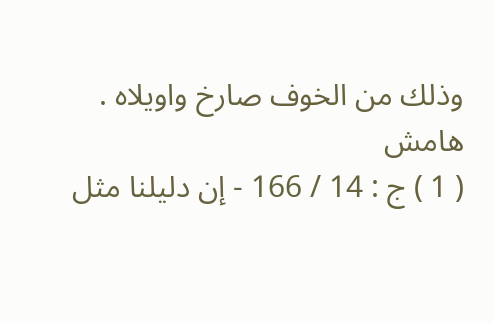وذلك من الخوف صارخ واويلاه .
هامش
( 1 ) ج : 14 / 166 - إن دليلنا مثل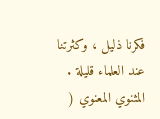فكرنا ذليل ، وكثرتنا عند العلماء قليلة .
المثنوي المعنوي (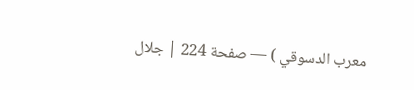معرب الدسوقي ) — صفحة 224 | جلال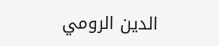الدين الرومي